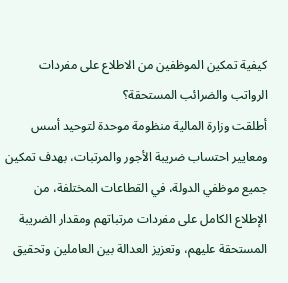كيفية تمكين الموظفين من الاطلاع على مفردات الرواتب والضرائب المستحقة؟
أطلقت وزارة المالية منظومة موحدة لتوحيد أسس ومعايير احتساب ضريبة الأجور والمرتبات، بهدف تمكين جميع موظفي الدولة، في القطاعات المختلفة، من الإطلاع الكامل على مفردات مرتباتهم ومقدار الضريبة المستحقة عليهم، وتعزيز العدالة بين العاملين وتحقيق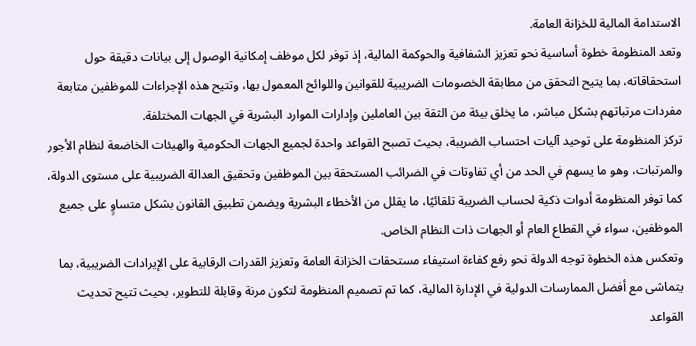الاستدامة المالية للخزانة العامة.
وتعد المنظومة خطوة أساسية نحو تعزيز الشفافية والحوكمة المالية، إذ توفر لكل موظف إمكانية الوصول إلى بيانات دقيقة حول استحقاقاته، بما يتيح التحقق من مطابقة الخصومات الضريبية للقوانين واللوائح المعمول بها، وتتيح هذه الإجراءات للموظفين متابعة مفردات مرتباتهم بشكل مباشر، ما يخلق بيئة من الثقة بين العاملين وإدارات الموارد البشرية في الجهات المختلفة.
تركز المنظومة على توحيد آليات احتساب الضريبة، بحيث تصبح القواعد واحدة لجميع الجهات الحكومية والهيئات الخاضعة لنظام الأجور والمرتبات، وهو ما يسهم في الحد من أي تفاوتات في الضرائب المستحقة بين الموظفين وتحقيق العدالة الضريبية على مستوى الدولة، كما توفر المنظومة أدوات ذكية لحساب الضريبة تلقائيًا، ما يقلل من الأخطاء البشرية ويضمن تطبيق القانون بشكل متساوٍ على جميع الموظفين، سواء في القطاع العام أو الجهات ذات النظام الخاص.
وتعكس هذه الخطوة توجه الدولة نحو رفع كفاءة استيفاء مستحقات الخزانة العامة وتعزيز القدرات الرقابية على الإيرادات الضريبية، بما يتماشى مع أفضل الممارسات الدولية في الإدارة المالية، كما تم تصميم المنظومة لتكون مرنة وقابلة للتطوير، بحيث تتيح تحديث القواعد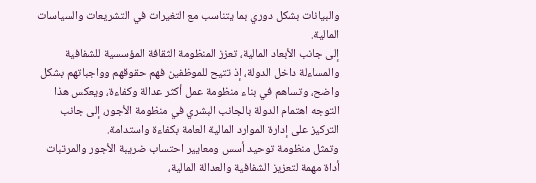والبيانات بشكل دوري بما يتناسب مع التغيرات في التشريعات والسياسات المالية.
إلى جانب الأبعاد المالية، تعزز المنظومة الثقافة المؤسسية للشفافية والمساءلة داخل الدولة، إذ تتيح للموظفين فهم حقوقهم وواجباتهم بشكل واضح، وتساهم في بناء منظومة عمل أكثر عدالة وكفاءة، ويعكس هذا التوجه اهتمام الدولة بالجانب البشري في منظومة الأجور، إلى جانب التركيز على إدارة الموارد المالية العامة بكفاءة واستدامة.
وتمثل منظومة توحيد أسس ومعايير احتساب ضريبة الأجور والمرتبات أداة مهمة لتعزيز الشفافية والعدالة المالية،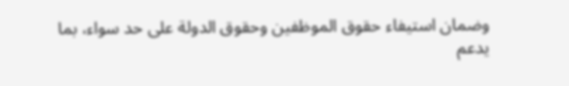وضمان استيفاء حقوق الموظفين وحقوق الدولة على حد سواء، بما يدعم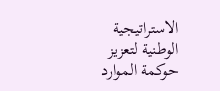الاستراتيجية الوطنية لتعزيز حوكمة الموارد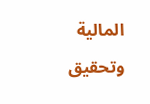المالية وتحقيق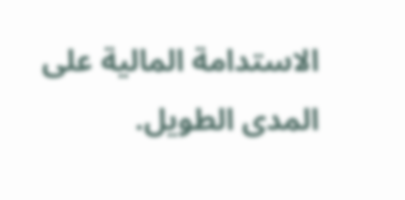الاستدامة المالية على المدى الطويل.